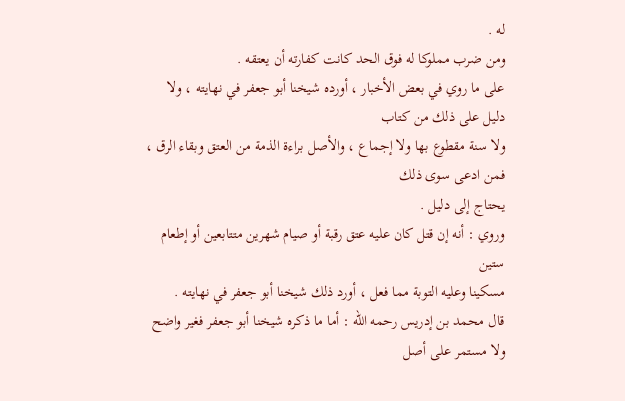له .
ومن ضرب مملوكا له فوق الحد كانت كفارته أن يعتقه .
على ما روي في بعض الأخبار ، أورده شيخنا أبو جعفر في نهايته ، ولا دليل على ذلك من كتاب
ولا سنة مقطوع بها ولا إجماع ، والأصل براءة الذمة من العتق وبقاء الرق ، فمن ادعى سوى ذلك
يحتاج إلى دليل .
وروي : أنه إن قتل كان عليه عتق رقبة أو صيام شهرين متتابعين أو إطعام ستين
مسكينا وعليه التوبة مما فعل ، أورد ذلك شيخنا أبو جعفر في نهايته .
قال محمد بن إدريس رحمه الله : أما ما ذكره شيخنا أبو جعفر فغير واضح ولا مستمر على أصل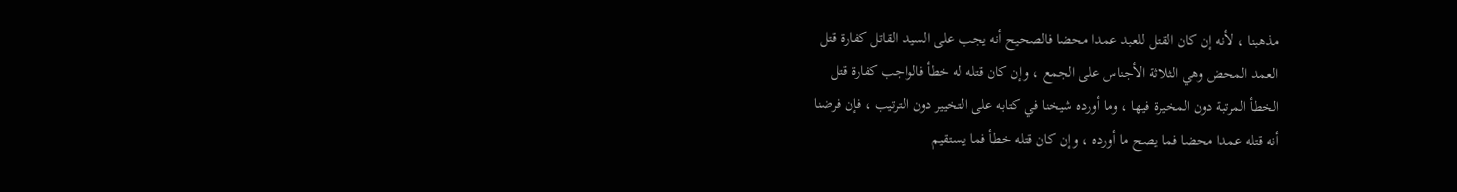مذهبنا ، لأنه إن كان القتل للعبد عمدا محضا فالصحيح أنه يجب على السيد القاتل كفارة قتل
العمد المحض وهي الثلاثة الأجناس على الجمع ، وإن كان قتله له خطأ فالواجب كفارة قتل
الخطأ المرتبة دون المخيرة فيها ، وما أورده شيخنا في كتابه على التخيير دون الترتيب ، فإن فرضنا
أنه قتله عمدا محضا فما يصح ما أورده ، وإن كان قتله خطأ فما يستقيم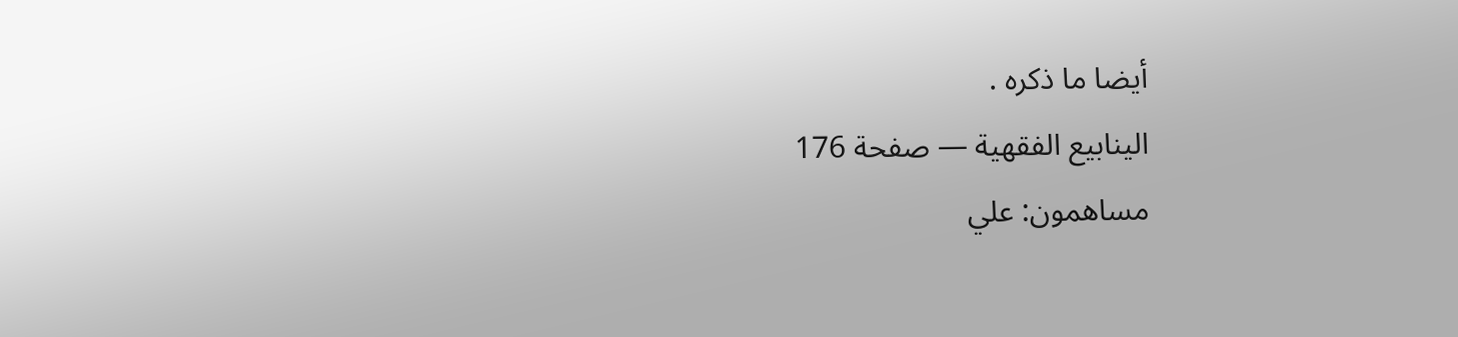أيضا ما ذكره .
الينابيع الفقهية — صفحة 176
مساهمون: علي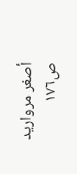أصغر مرواريد
ص١٧٦